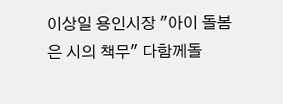이상일 용인시장 "아이 돌봄은 시의 책무" 다함께돌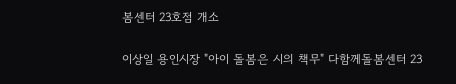봄센터 23호점 개소

이상일 용인시장 "아이 돌봄은 시의 책무" 다함께돌봄센터 23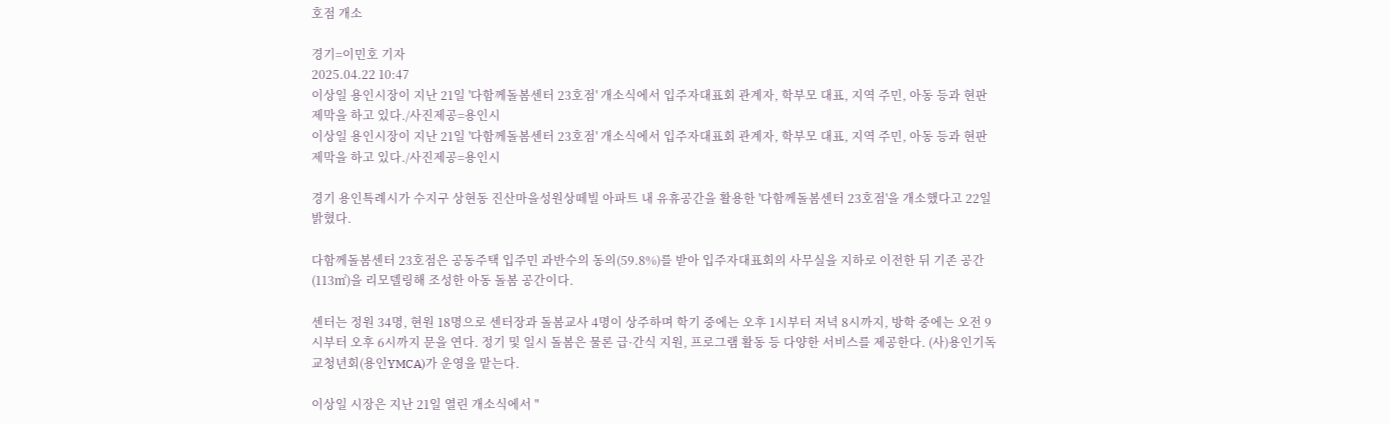호점 개소

경기=이민호 기자
2025.04.22 10:47
이상일 용인시장이 지난 21일 '다함께돌봄센터 23호점' 개소식에서 입주자대표회 관계자, 학부모 대표, 지역 주민, 아동 등과 현판 제막을 하고 있다./사진제공=용인시
이상일 용인시장이 지난 21일 '다함께돌봄센터 23호점' 개소식에서 입주자대표회 관계자, 학부모 대표, 지역 주민, 아동 등과 현판 제막을 하고 있다./사진제공=용인시

경기 용인특례시가 수지구 상현동 진산마을성원상떼빌 아파트 내 유휴공간을 활용한 '다함께돌봄센터 23호점'을 개소했다고 22일 밝혔다.

다함께돌봄센터 23호점은 공동주택 입주민 과반수의 동의(59.8%)를 받아 입주자대표회의 사무실을 지하로 이전한 뒤 기존 공간(113㎡)을 리모델링해 조성한 아동 돌봄 공간이다.

센터는 정원 34명, 현원 18명으로 센터장과 돌봄교사 4명이 상주하며 학기 중에는 오후 1시부터 저녁 8시까지, 방학 중에는 오전 9시부터 오후 6시까지 문을 연다. 정기 및 일시 돌봄은 물론 급·간식 지원, 프로그램 활동 등 다양한 서비스를 제공한다. (사)용인기독교청년회(용인YMCA)가 운영을 맡는다.

이상일 시장은 지난 21일 열린 개소식에서 "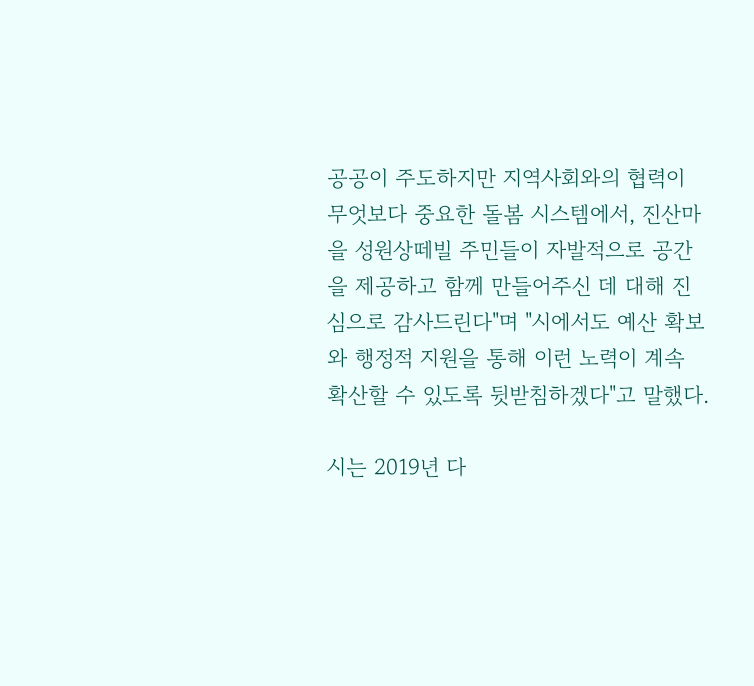공공이 주도하지만 지역사회와의 협력이 무엇보다 중요한 돌봄 시스템에서, 진산마을 성원상떼빌 주민들이 자발적으로 공간을 제공하고 함께 만들어주신 데 대해 진심으로 감사드린다"며 "시에서도 예산 확보와 행정적 지원을 통해 이런 노력이 계속 확산할 수 있도록 뒷받침하겠다"고 말했다.

시는 2019년 다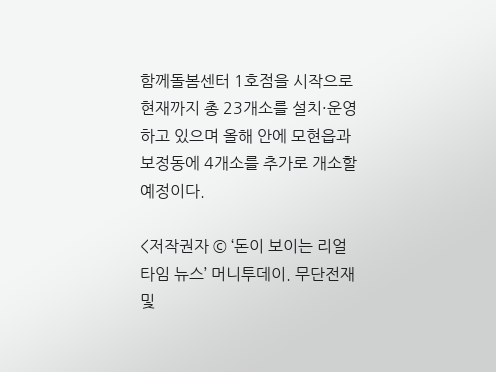함께돌봄센터 1호점을 시작으로 현재까지 총 23개소를 설치·운영하고 있으며 올해 안에 모현읍과 보정동에 4개소를 추가로 개소할 예정이다.

<저작권자 © ‘돈이 보이는 리얼타임 뉴스’ 머니투데이. 무단전재 및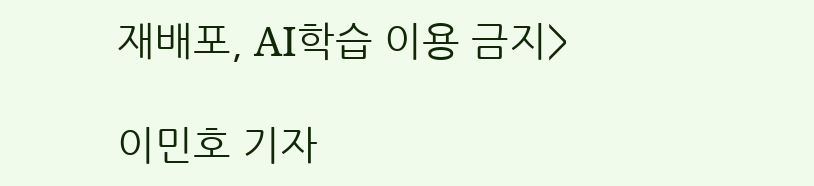재배포, AI학습 이용 금지>

이민호 기자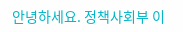안녕하세요. 정책사회부 이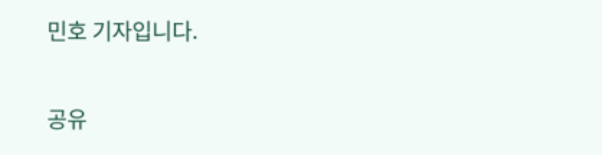민호 기자입니다.

공유